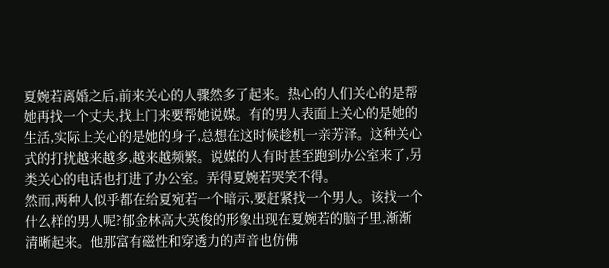夏婉若离婚之后,前来关心的人骤然多了起来。热心的人们关心的是帮她再找一个丈夫,找上门来要帮她说媒。有的男人表面上关心的是她的生活,实际上关心的是她的身子,总想在这时候趁机一亲芳泽。这种关心式的打扰越来越多,越来越频繁。说媒的人有时甚至跑到办公室来了,另类关心的电话也打进了办公室。弄得夏婉若哭笑不得。
然而,两种人似乎都在给夏宛若一个暗示,要赶紧找一个男人。该找一个什么样的男人呢?郁金林高大英俊的形象出现在夏婉若的脑子里,渐渐清晰起来。他那富有磁性和穿透力的声音也仿佛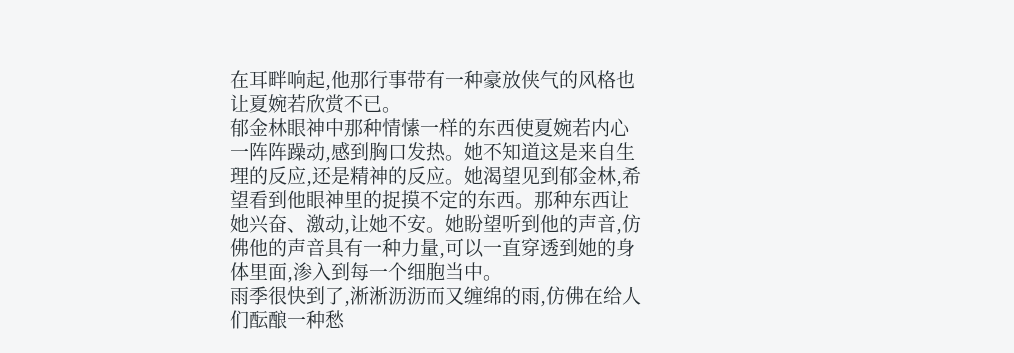在耳畔响起,他那行事带有一种豪放侠气的风格也让夏婉若欣赏不已。
郁金林眼神中那种情愫一样的东西使夏婉若内心一阵阵躁动,感到胸口发热。她不知道这是来自生理的反应,还是精神的反应。她渴望见到郁金林,希望看到他眼神里的捉摸不定的东西。那种东西让她兴奋、激动,让她不安。她盼望听到他的声音,仿佛他的声音具有一种力量,可以一直穿透到她的身体里面,渗入到每一个细胞当中。
雨季很快到了,淅淅沥沥而又缠绵的雨,仿佛在给人们酝酿一种愁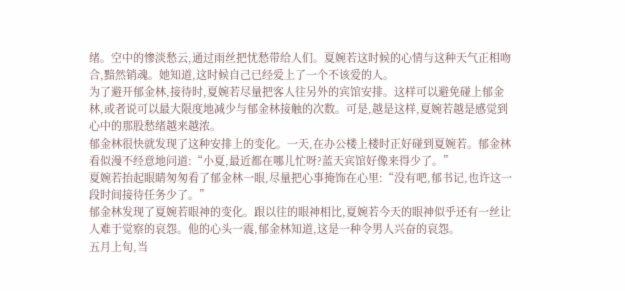绪。空中的惨淡愁云,通过雨丝把忧愁带给人们。夏婉若这时候的心情与这种天气正相吻合,黯然销魂。她知道,这时候自己已经爱上了一个不该爱的人。
为了避开郁金林,接待时,夏婉若尽量把客人往另外的宾馆安排。这样可以避免碰上郁金林,或者说可以最大限度地减少与郁金林接触的次数。可是,越是这样,夏婉若越是感觉到心中的那股愁绪越来越浓。
郁金林很快就发现了这种安排上的变化。一天,在办公楼上楼时正好碰到夏婉若。郁金林看似漫不经意地问道:“小夏,最近都在哪儿忙呀?蓝天宾馆好像来得少了。”
夏婉若抬起眼睛匆匆看了郁金林一眼,尽量把心事掩饰在心里:“没有吧,郁书记,也许这一段时间接待任务少了。”
郁金林发现了夏婉若眼神的变化。跟以往的眼神相比,夏婉若今天的眼神似乎还有一丝让人难于觉察的哀怨。他的心头一震,郁金林知道,这是一种令男人兴奋的哀怨。
五月上旬,当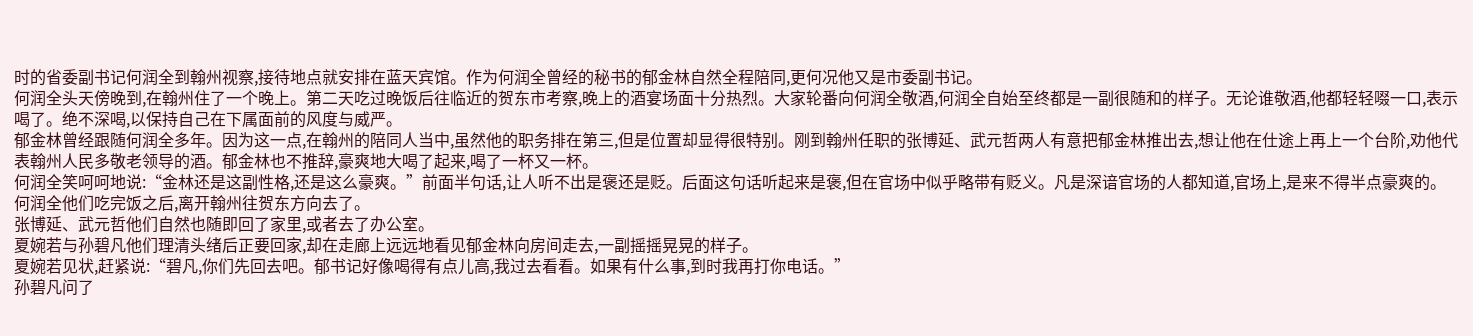时的省委副书记何润全到翰州视察,接待地点就安排在蓝天宾馆。作为何润全曾经的秘书的郁金林自然全程陪同,更何况他又是市委副书记。
何润全头天傍晚到,在翰州住了一个晚上。第二天吃过晚饭后往临近的贺东市考察,晚上的酒宴场面十分热烈。大家轮番向何润全敬酒,何润全自始至终都是一副很随和的样子。无论谁敬酒,他都轻轻啜一口,表示喝了。绝不深喝,以保持自己在下属面前的风度与威严。
郁金林曾经跟随何润全多年。因为这一点,在翰州的陪同人当中,虽然他的职务排在第三,但是位置却显得很特别。刚到翰州任职的张博延、武元哲两人有意把郁金林推出去,想让他在仕途上再上一个台阶,劝他代表翰州人民多敬老领导的酒。郁金林也不推辞,豪爽地大喝了起来,喝了一杯又一杯。
何润全笑呵呵地说:“金林还是这副性格,还是这么豪爽。”前面半句话,让人听不出是褒还是贬。后面这句话听起来是褒,但在官场中似乎略带有贬义。凡是深谙官场的人都知道,官场上,是来不得半点豪爽的。
何润全他们吃完饭之后,离开翰州往贺东方向去了。
张博延、武元哲他们自然也随即回了家里,或者去了办公室。
夏婉若与孙碧凡他们理清头绪后正要回家,却在走廊上远远地看见郁金林向房间走去,一副摇摇晃晃的样子。
夏婉若见状,赶紧说:“碧凡,你们先回去吧。郁书记好像喝得有点儿高,我过去看看。如果有什么事,到时我再打你电话。”
孙碧凡问了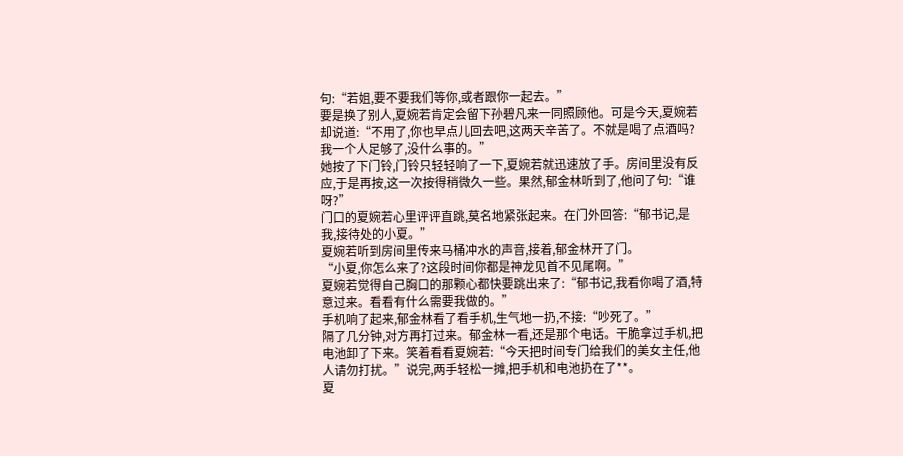句:“若姐,要不要我们等你,或者跟你一起去。”
要是换了别人,夏婉若肯定会留下孙碧凡来一同照顾他。可是今天,夏婉若却说道:“不用了,你也早点儿回去吧,这两天辛苦了。不就是喝了点酒吗?我一个人足够了,没什么事的。”
她按了下门铃,门铃只轻轻响了一下,夏婉若就迅速放了手。房间里没有反应,于是再按,这一次按得稍微久一些。果然,郁金林听到了,他问了句:“谁呀?”
门口的夏婉若心里评评直跳,莫名地紧张起来。在门外回答:“郁书记,是我,接待处的小夏。”
夏婉若听到房间里传来马桶冲水的声音,接着,郁金林开了门。
“小夏,你怎么来了?这段时间你都是神龙见首不见尾啊。”
夏婉若觉得自己胸口的那颗心都快要跳出来了:“郁书记,我看你喝了酒,特意过来。看看有什么需要我做的。”
手机响了起来,郁金林看了看手机,生气地一扔,不接:“吵死了。”
隔了几分钟,对方再打过来。郁金林一看,还是那个电话。干脆拿过手机,把电池卸了下来。笑着看看夏婉若:“今天把时间专门给我们的美女主任,他人请勿打扰。”说完,两手轻松一摊,把手机和电池扔在了**。
夏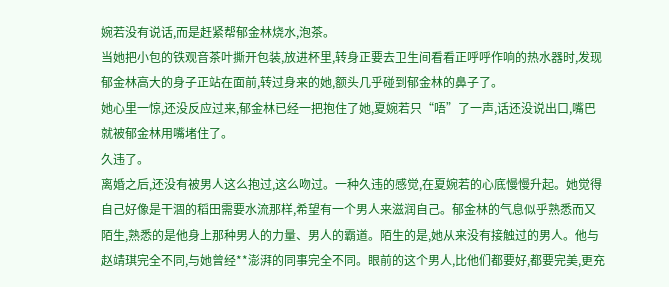婉若没有说话,而是赶紧帮郁金林烧水,泡茶。
当她把小包的铁观音茶叶撕开包装,放进杯里,转身正要去卫生间看看正呼呼作响的热水器时,发现郁金林高大的身子正站在面前,转过身来的她,额头几乎碰到郁金林的鼻子了。
她心里一惊,还没反应过来,郁金林已经一把抱住了她,夏婉若只“唔”了一声,话还没说出口,嘴巴就被郁金林用嘴堵住了。
久违了。
离婚之后,还没有被男人这么抱过,这么吻过。一种久违的感觉,在夏婉若的心底慢慢升起。她觉得自己好像是干涸的稻田需要水流那样,希望有一个男人来滋润自己。郁金林的气息似乎熟悉而又陌生,熟悉的是他身上那种男人的力量、男人的霸道。陌生的是,她从来没有接触过的男人。他与赵靖琪完全不同,与她曾经**澎湃的同事完全不同。眼前的这个男人,比他们都要好,都要完美,更充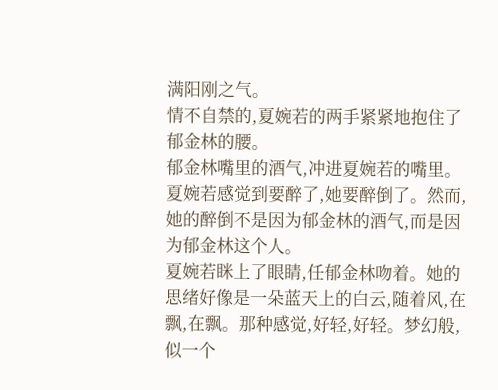满阳刚之气。
情不自禁的,夏婉若的两手紧紧地抱住了郁金林的腰。
郁金林嘴里的酒气,冲进夏婉若的嘴里。夏婉若感觉到要醉了,她要醉倒了。然而,她的醉倒不是因为郁金林的酒气,而是因为郁金林这个人。
夏婉若眯上了眼睛,任郁金林吻着。她的思绪好像是一朵蓝天上的白云,随着风,在飘,在飘。那种感觉,好轻,好轻。梦幻般,似一个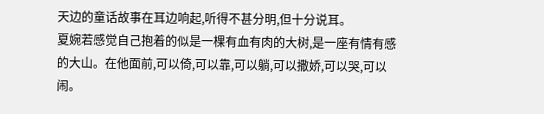天边的童话故事在耳边响起,听得不甚分明,但十分说耳。
夏婉若感觉自己抱着的似是一棵有血有肉的大树,是一座有情有感的大山。在他面前,可以倚,可以靠,可以躺,可以撒娇,可以哭,可以闹。